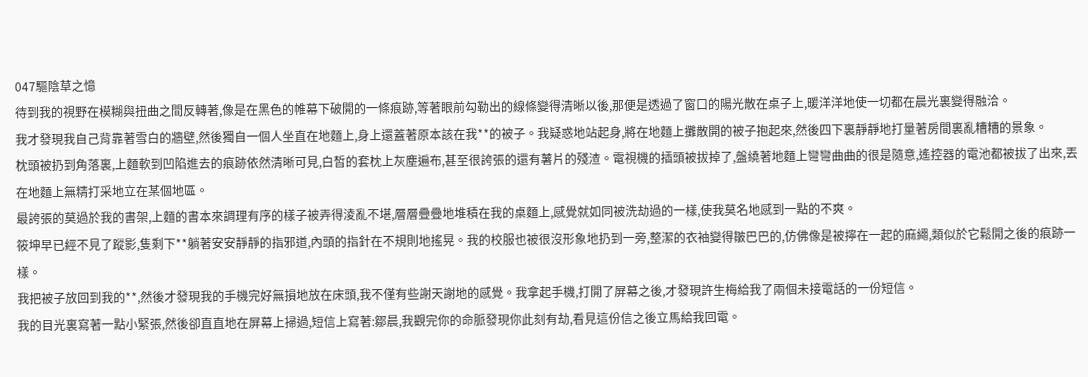047驅陰草之憶
待到我的視野在模糊與扭曲之間反轉著,像是在黑色的帷幕下破開的一條痕跡,等著眼前勾勒出的線條變得清晰以後,那便是透過了窗口的陽光散在桌子上,暖洋洋地使一切都在晨光裏變得融洽。
我才發現我自己背靠著雪白的牆壁,然後獨自一個人坐直在地麵上,身上還蓋著原本該在我**的被子。我疑惑地站起身,將在地麵上攤散開的被子抱起來,然後四下裏靜靜地打量著房間裏亂糟糟的景象。
枕頭被扔到角落裏,上麵軟到凹陷進去的痕跡依然清晰可見,白皙的套枕上灰塵遍布,甚至很誇張的還有薯片的殘渣。電視機的插頭被拔掉了,盤繞著地麵上彎彎曲曲的很是隨意,遙控器的電池都被拔了出來,丟在地麵上無精打采地立在某個地區。
最誇張的莫過於我的書架,上麵的書本來調理有序的樣子被弄得淩亂不堪,層層疊疊地堆積在我的桌麵上,感覺就如同被洗劫過的一樣,使我莫名地感到一點的不爽。
筱坤早已經不見了蹤影,隻剩下**躺著安安靜靜的指邪道,內頭的指針在不規則地搖晃。我的校服也被很沒形象地扔到一旁,整潔的衣袖變得皺巴巴的,仿佛像是被擰在一起的麻繩,類似於它鬆開之後的痕跡一樣。
我把被子放回到我的**,然後才發現我的手機完好無損地放在床頭,我不僅有些謝天謝地的感覺。我拿起手機,打開了屏幕之後,才發現許生梅給我了兩個未接電話的一份短信。
我的目光裏寫著一點小緊張,然後卻直直地在屏幕上掃過,短信上寫著:鄒晨,我觀完你的命脈發現你此刻有劫,看見這份信之後立馬給我回電。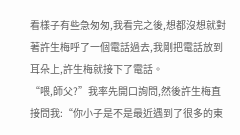看樣子有些急匆匆,我看完之後,想都沒想就對著許生梅呼了一個電話過去,我剛把電話放到耳朵上,許生梅就接下了電話。
“喂,師父?”我率先開口詢問,然後許生梅直接問我:“你小子是不是最近遇到了很多的東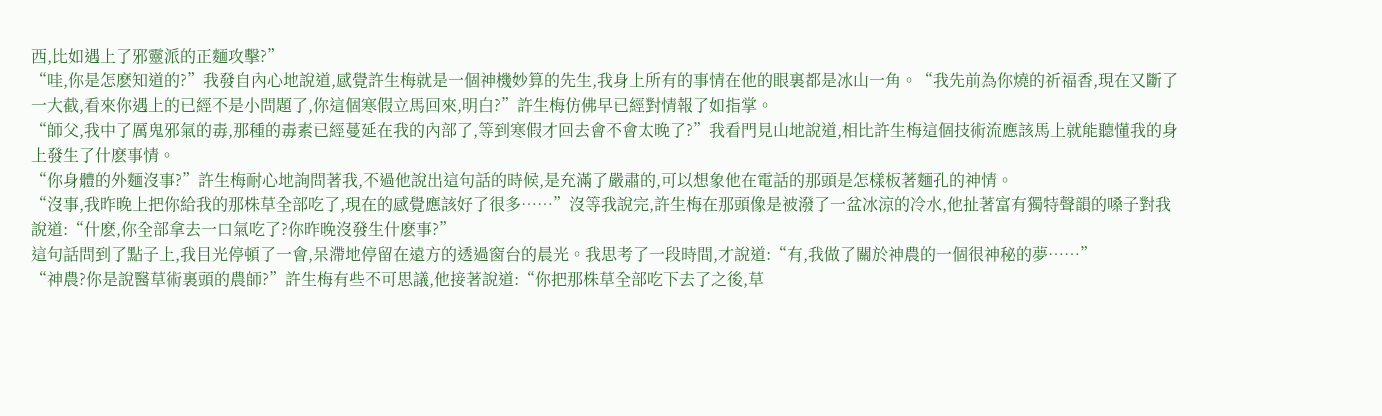西,比如遇上了邪靈派的正麵攻擊?”
“哇,你是怎麽知道的?”我發自內心地說道,感覺許生梅就是一個神機妙算的先生,我身上所有的事情在他的眼裏都是冰山一角。“我先前為你燒的祈福香,現在又斷了一大截,看來你遇上的已經不是小問題了,你這個寒假立馬回來,明白?”許生梅仿佛早已經對情報了如指掌。
“師父,我中了厲鬼邪氣的毒,那種的毒素已經蔓延在我的內部了,等到寒假才回去會不會太晚了?”我看門見山地說道,相比許生梅這個技術流應該馬上就能聽懂我的身上發生了什麽事情。
“你身體的外麵沒事?”許生梅耐心地詢問著我,不過他說出這句話的時候,是充滿了嚴肅的,可以想象他在電話的那頭是怎樣板著麵孔的神情。
“沒事,我昨晚上把你給我的那株草全部吃了,現在的感覺應該好了很多……”沒等我說完,許生梅在那頭像是被潑了一盆冰涼的冷水,他扯著富有獨特聲韻的嗓子對我說道:“什麽,你全部拿去一口氣吃了?你昨晚沒發生什麽事?”
這句話問到了點子上,我目光停頓了一會,呆滯地停留在遠方的透過窗台的晨光。我思考了一段時間,才說道:“有,我做了關於神農的一個很神秘的夢……”
“神農?你是說醫草術裏頭的農師?”許生梅有些不可思議,他接著說道:“你把那株草全部吃下去了之後,草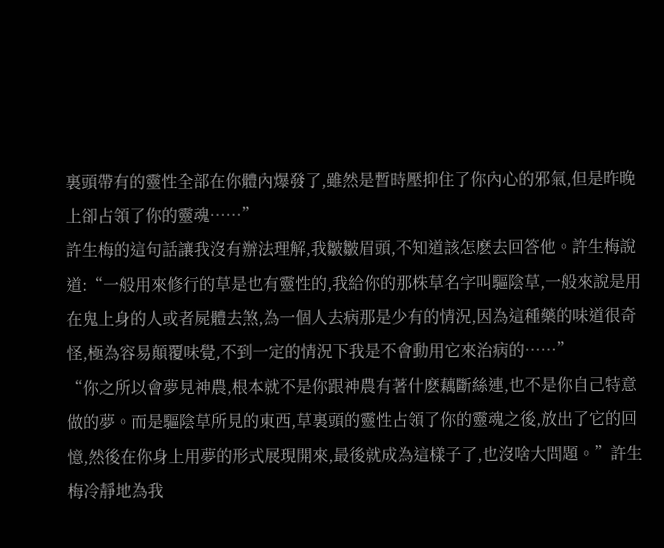裏頭帶有的靈性全部在你體內爆發了,雖然是暫時壓抑住了你內心的邪氣,但是昨晚上卻占領了你的靈魂……”
許生梅的這句話讓我沒有辦法理解,我皺皺眉頭,不知道該怎麽去回答他。許生梅說道:“一般用來修行的草是也有靈性的,我給你的那株草名字叫驅陰草,一般來說是用在鬼上身的人或者屍體去煞,為一個人去病那是少有的情況,因為這種藥的味道很奇怪,極為容易顛覆味覺,不到一定的情況下我是不會動用它來治病的……”
“你之所以會夢見神農,根本就不是你跟神農有著什麽藕斷絲連,也不是你自己特意做的夢。而是驅陰草所見的東西,草裏頭的靈性占領了你的靈魂之後,放出了它的回憶,然後在你身上用夢的形式展現開來,最後就成為這樣子了,也沒啥大問題。”許生梅冷靜地為我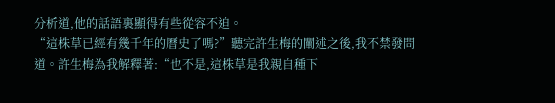分析道,他的話語裏顯得有些從容不迫。
“這株草已經有幾千年的曆史了嗎?”聽完許生梅的闡述之後,我不禁發問道。許生梅為我解釋著:“也不是,這株草是我親自種下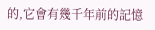的,它會有幾千年前的記憶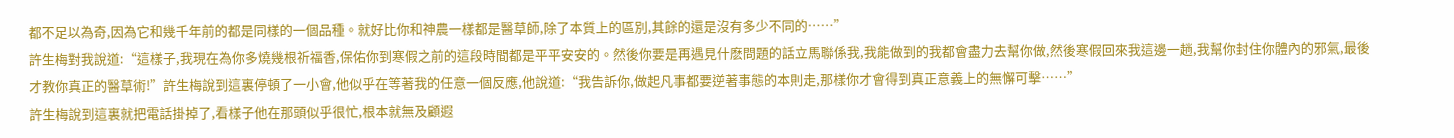都不足以為奇,因為它和幾千年前的都是同樣的一個品種。就好比你和神農一樣都是醫草師,除了本質上的區別,其餘的還是沒有多少不同的……”
許生梅對我說道:“這樣子,我現在為你多燒幾根祈福香,保佑你到寒假之前的這段時間都是平平安安的。然後你要是再遇見什麽問題的話立馬聯係我,我能做到的我都會盡力去幫你做,然後寒假回來我這邊一趟,我幫你封住你體內的邪氣,最後才教你真正的醫草術!”許生梅說到這裏停頓了一小會,他似乎在等著我的任意一個反應,他說道:“我告訴你,做起凡事都要逆著事態的本則走,那樣你才會得到真正意義上的無懈可擊……”
許生梅說到這裏就把電話掛掉了,看樣子他在那頭似乎很忙,根本就無及顧遐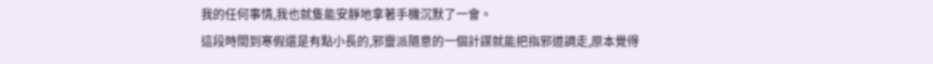我的任何事情,我也就隻能安靜地拿著手機沉默了一會。
這段時間到寒假還是有點小長的,邪靈派隨意的一個計謀就能把指邪道調走,原本覺得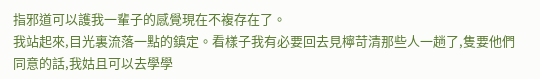指邪道可以護我一輩子的感覺現在不複存在了。
我站起來,目光裏流落一點的鎮定。看樣子我有必要回去見檸苛清那些人一趟了,隻要他們同意的話,我姑且可以去學學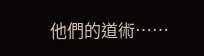他們的道術……